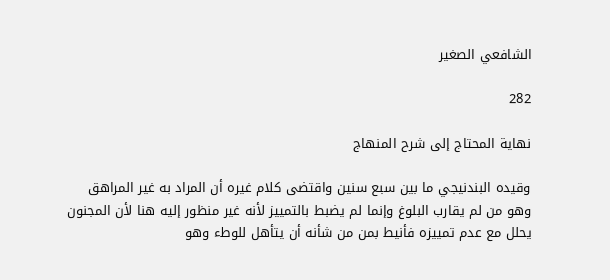الشافعي الصغير

282

نهاية المحتاج إلى شرح المنهاج

وقيده البندنيجي ما بين سبع سنين واقتضى كلام غيره أن المراد به غير المراهق وهو من لم يقارب البلوغ وإنما لم يضبط بالتمييز لأنه غير منظور إليه هنا لأن المجنون يحلل مع عدم تمييزه فأنيط بمن من شأنه أن يتأهل للوطء وهو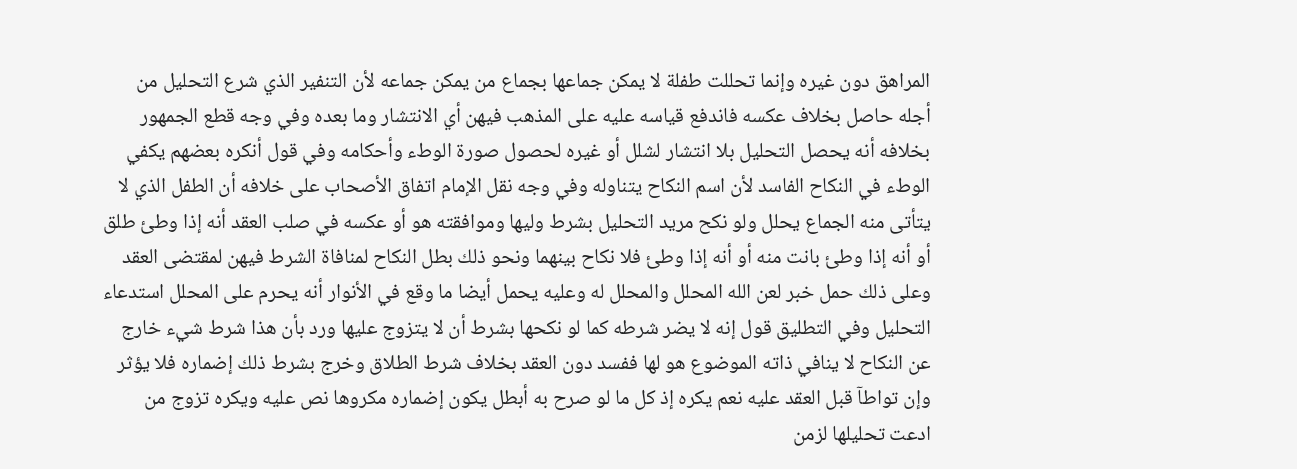المراهق دون غيره وإنما تحللت طفلة لا يمكن جماعها بجماع من يمكن جماعه لأن التنفير الذي شرع التحليل من أجله حاصل بخلاف عكسه فاندفع قياسه عليه على المذهب فيهن أي الانتشار وما بعده وفي وجه قطع الجمهور بخلافه أنه يحصل التحليل بلا انتشار لشلل أو غيره لحصول صورة الوطء وأحكامه وفي قول أنكره بعضهم يكفي الوطء في النكاح الفاسد لأن اسم النكاح يتناوله وفي وجه نقل الإمام اتفاق الأصحاب على خلافه أن الطفل الذي لا يتأتى منه الجماع يحلل ولو نكح مريد التحليل بشرط وليها وموافقته هو أو عكسه في صلب العقد أنه إذا وطئ طلق أو أنه إذا وطئ بانت منه أو أنه إذا وطئ فلا نكاح بينهما ونحو ذلك بطل النكاح لمنافاة الشرط فيهن لمقتضى العقد وعلى ذلك حمل خبر لعن الله المحلل والمحلل له وعليه يحمل أيضا ما وقع في الأنوار أنه يحرم على المحلل استدعاء التحليل وفي التطليق قول إنه لا يضر شرطه كما لو نكحها بشرط أن لا يتزوج عليها ورد بأن هذا شرط شيء خارج عن النكاح لا ينافي ذاته الموضوع هو لها ففسد دون العقد بخلاف شرط الطلاق وخرج بشرط ذلك إضماره فلا يؤثر وإن تواطآ قبل العقد عليه نعم يكره إذ كل ما لو صرح به أبطل يكون إضماره مكروها نص عليه ويكره تزوج من ادعت تحليلها لزمن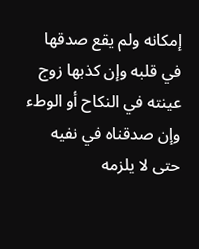إمكانه ولم يقع صدقها في قلبه وإن كذبها زوج عينته في النكاح أو الوطء وإن صدقناه في نفيه حتى لا يلزمه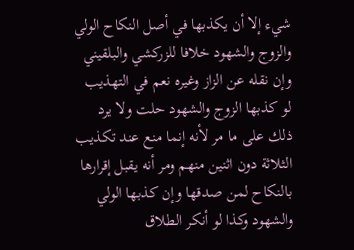شيء إلا أن يكذبها في أصل النكاح الولي والزوج والشهود خلافا للزركشي والبلقيني وإن نقله عن الزاز وغيره نعم في التهذيب لو كذبها الزوج والشهود حلت ولا يرد ذلك على ما مر لأنه إنما منع عند تكذيب الثلاثة دون اثنين منهم ومر أنه يقبل إقرارها بالنكاح لمن صدقها وإن كذبها الولي والشهود وكذا لو أنكر الطلاق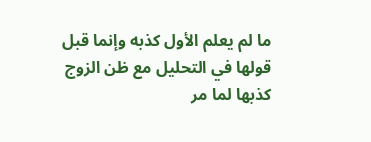ما لم يعلم الأول كذبه وإنما قبل قولها في التحليل مع ظن الزوج كذبها لما مر